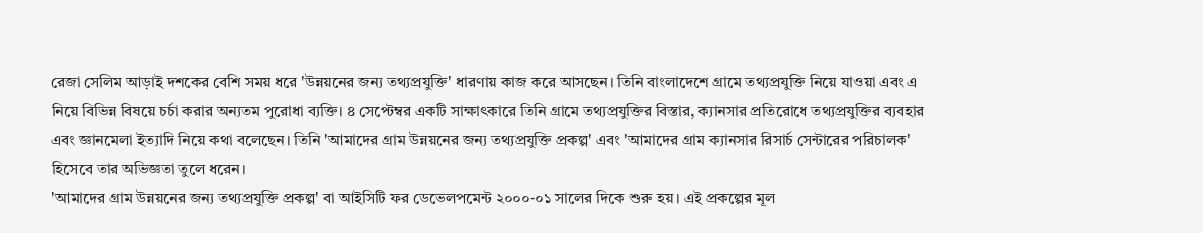রেজা সেলিম আড়াই দশকের বেশি সময় ধরে 'উন্নয়নের জন্য তথ্যপ্রযুক্তি' ধারণায় কাজ করে আসছেন। তিনি বাংলাদেশে গ্রামে তথ্যপ্রযুক্তি নিয়ে যাওয়া এবং এ নিয়ে বিভিন্ন বিষয়ে চর্চা করার অন্যতম পুরোধা ব্যক্তি। ৪ সেপ্টেম্বর একটি সাক্ষাৎকারে তিনি গ্রামে তথ্যপ্রযুক্তির বিস্তার, ক্যানসার প্রতিরোধে তথ্যপ্রযুক্তির ব্যবহার এবং জ্ঞানমেলা ইত্যাদি নিয়ে কথা বলেছেন। তিনি 'আমাদের গ্রাম উন্নয়নের জন্য তথ্যপ্রযুক্তি প্রকল্প' এবং 'আমাদের গ্রাম ক্যানসার রিসার্চ সেন্টারের পরিচালক' হিসেবে তার অভিজ্ঞতা তুলে ধরেন।
'আমাদের গ্রাম উন্নয়নের জন্য তথ্যপ্রযুক্তি প্রকল্প' বা আইসিটি ফর ডেভেলপমেন্ট ২০০০-০১ সালের দিকে শুরু হয়। এই প্রকল্পের মূল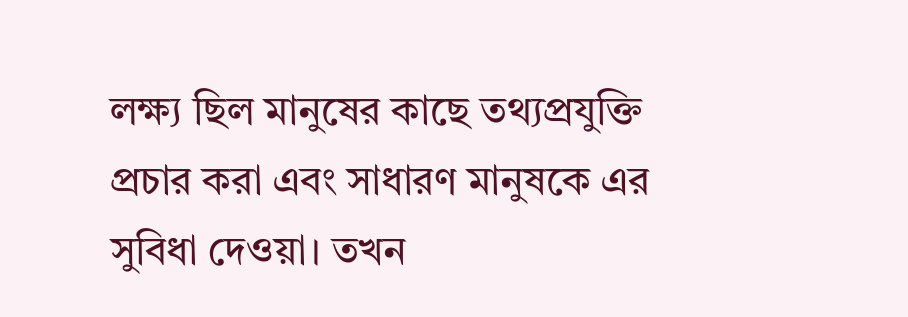লক্ষ্য ছিল মানুষের কাছে তথ্যপ্রযুক্তি প্রচার করা এবং সাধারণ মানুষকে এর সুবিধা দেওয়া। তখন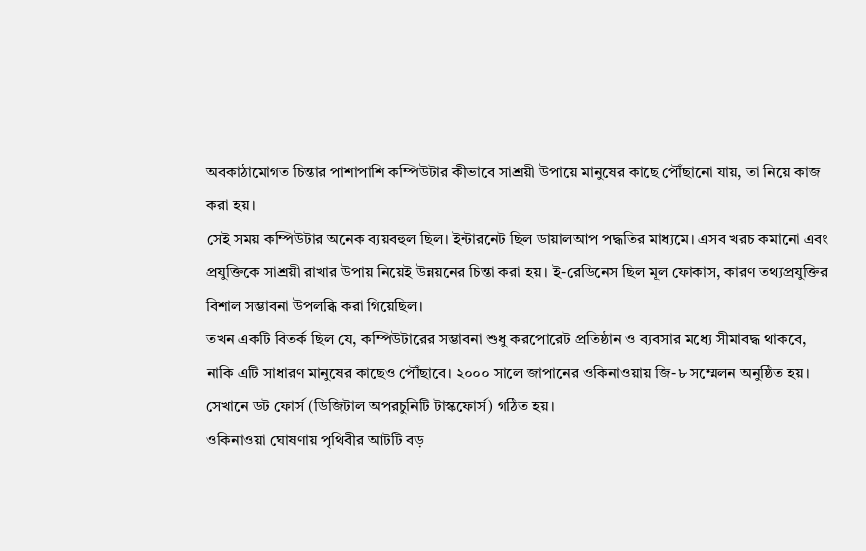অবকাঠামোগত চিন্তার পাশাপাশি কম্পিউটার কীভাবে সাশ্রয়ী উপায়ে মানুষের কাছে পৌঁছানো যায়, তা নিয়ে কাজ করা হয়।
সেই সময় কম্পিউটার অনেক ব্যয়বহুল ছিল। ইন্টারনেট ছিল ডায়ালআপ পদ্ধতির মাধ্যমে। এসব খরচ কমানো এবং প্রযুক্তিকে সাশ্রয়ী রাখার উপায় নিয়েই উন্নয়নের চিন্তা করা হয়। ই-রেডিনেস ছিল মূল ফোকাস, কারণ তথ্যপ্রযুক্তির বিশাল সম্ভাবনা উপলব্ধি করা গিয়েছিল।
তখন একটি বিতর্ক ছিল যে, কম্পিউটারের সম্ভাবনা শুধু করপোরেট প্রতিষ্ঠান ও ব্যবসার মধ্যে সীমাবদ্ধ থাকবে, নাকি এটি সাধারণ মানুষের কাছেও পৌঁছাবে। ২০০০ সালে জাপানের ওকিনাওয়ায় জি-৮ সম্মেলন অনুষ্ঠিত হয়। সেখানে ডট ফোর্স (ডিজিটাল অপরচুনিটি টাস্কফোর্স) গঠিত হয়।
ওকিনাওয়া ঘোষণায় পৃথিবীর আটটি বড়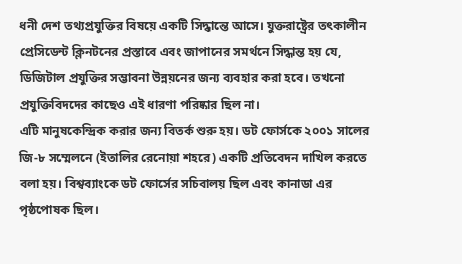ধনী দেশ তথ্যপ্রযুক্তির বিষয়ে একটি সিদ্ধান্তে আসে। যুক্তরাষ্ট্রের তৎকালীন প্রেসিডেন্ট ক্লিনটনের প্রস্তাবে এবং জাপানের সমর্থনে সিদ্ধান্ত হয় যে, ডিজিটাল প্রযুক্তির সম্ভাবনা উন্নয়নের জন্য ব্যবহার করা হবে। তখনো প্রযুক্তিবিদদের কাছেও এই ধারণা পরিষ্কার ছিল না।
এটি মানুষকেন্দ্রিক করার জন্য বিতর্ক শুরু হয়। ডট ফোর্সকে ২০০১ সালের জি-৮ সম্মেলনে (ইতালির রেনোয়া শহরে) একটি প্রতিবেদন দাখিল করতে বলা হয়। বিশ্বব্যাংকে ডট ফোর্সের সচিবালয় ছিল এবং কানাডা এর পৃষ্ঠপোষক ছিল।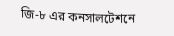জি-৮ এর কনসালটেশনে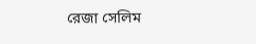রেজা সেলিম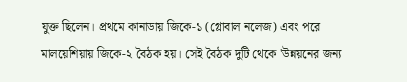যুক্ত ছিলেন। প্রথমে কানাডায় জিকে-১ (গ্লোবাল নলেজ) এবং পরে মালয়েশিয়ায় জিকে-২ বৈঠক হয়। সেই বৈঠক দুটি থেকে 'উন্নয়নের জন্য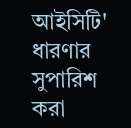আইসিটি' ধারণার সুপারিশ করা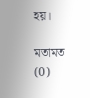হয়।

মতামত (0)